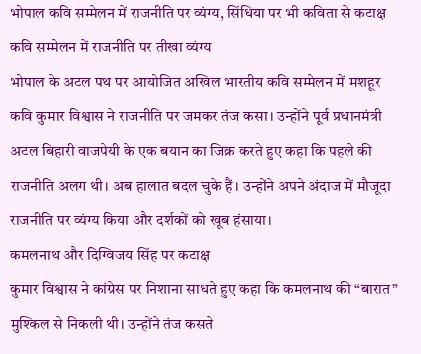भोपाल कवि सम्मेलन में राजनीति पर व्यंग्य, सिंधिया पर भी कविता से कटाक्ष
कवि सम्मेलन में राजनीति पर तीखा व्यंग्य
भोपाल के अटल पथ पर आयोजित अखिल भारतीय कवि सम्मेलन में मशहूर कवि कुमार विश्वास ने राजनीति पर जमकर तंज कसा। उन्होंने पूर्व प्रधानमंत्री अटल बिहारी वाजपेयी के एक बयान का जिक्र करते हुए कहा कि पहले की राजनीति अलग थी। अब हालात बदल चुके हैं। उन्होंने अपने अंदाज में मौजूदा राजनीति पर व्यंग्य किया और दर्शकों को खूब हंसाया।
कमलनाथ और दिग्विजय सिंह पर कटाक्ष
कुमार विश्वास ने कांग्रेस पर निशाना साधते हुए कहा कि कमलनाथ की “बारात” मुश्किल से निकली थी। उन्होंने तंज कसते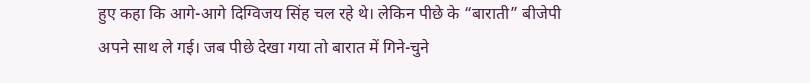हुए कहा कि आगे-आगे दिग्विजय सिंह चल रहे थे। लेकिन पीछे के “बाराती” बीजेपी अपने साथ ले गई। जब पीछे देखा गया तो बारात में गिने-चुने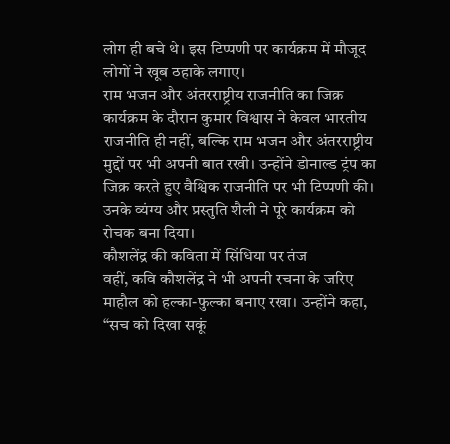लोग ही बचे थे। इस टिप्पणी पर कार्यक्रम में मौजूद लोगों ने खूब ठहाके लगाए।
राम भजन और अंतरराष्ट्रीय राजनीति का जिक्र
कार्यक्रम के दौरान कुमार विश्वास ने केवल भारतीय राजनीति ही नहीं, बल्कि राम भजन और अंतरराष्ट्रीय मुद्दों पर भी अपनी बात रखी। उन्होंने डोनाल्ड ट्रंप का जिक्र करते हुए वैश्विक राजनीति पर भी टिप्पणी की। उनके व्यंग्य और प्रस्तुति शैली ने पूरे कार्यक्रम को रोचक बना दिया।
कौशलेंद्र की कविता में सिंधिया पर तंज
वहीं, कवि कौशलेंद्र ने भी अपनी रचना के जरिए माहौल को हल्का-फुल्का बनाए रखा। उन्होंने कहा, “सच को दिखा सकूं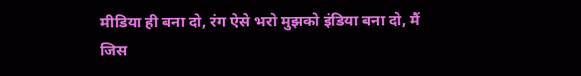मीडिया ही बना दो, रंग ऐसे भरो मुझको इंडिया बना दो, मैं जिस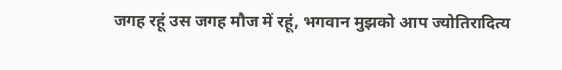जगह रहूं उस जगह मौज में रहूं, भगवान मुझको आप ज्योतिरादित्य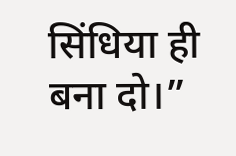सिंधिया ही बना दो।”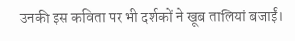उनकी इस कविता पर भी दर्शकों ने खूब तालियां बजाईं।